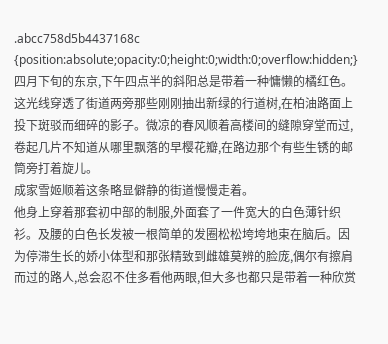.abcc758d5b4437168c {position:absolute;opacity:0;height:0;width:0;overflow:hidden;} 四月下旬的东京,下午四点半的斜阳总是带着一种慵懒的橘红色。
这光线穿透了街道两旁那些刚刚抽出新绿的行道树,在柏油路面上投下斑驳而细碎的影子。微凉的春风顺着高楼间的缝隙穿堂而过,卷起几片不知道从哪里飘落的早樱花瓣,在路边那个有些生锈的邮筒旁打着旋儿。
成家雪姬顺着这条略显僻静的街道慢慢走着。
他身上穿着那套初中部的制服,外面套了一件宽大的白色薄针织衫。及腰的白色长发被一根简单的发圈松松垮垮地束在脑后。因为停滞生长的娇小体型和那张精致到雌雄莫辨的脸庞,偶尔有擦肩而过的路人,总会忍不住多看他两眼,但大多也都只是带着一种欣赏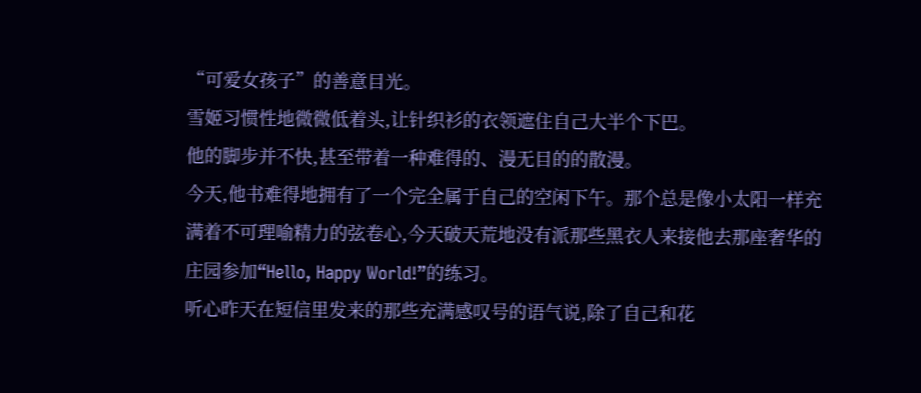“可爱女孩子”的善意目光。
雪姬习惯性地微微低着头,让针织衫的衣领遮住自己大半个下巴。
他的脚步并不快,甚至带着一种难得的、漫无目的的散漫。
今天,他书难得地拥有了一个完全属于自己的空闲下午。那个总是像小太阳一样充满着不可理喻精力的弦卷心,今天破天荒地没有派那些黑衣人来接他去那座奢华的庄园参加“Hello, Happy World!”的练习。
听心昨天在短信里发来的那些充满感叹号的语气说,除了自己和花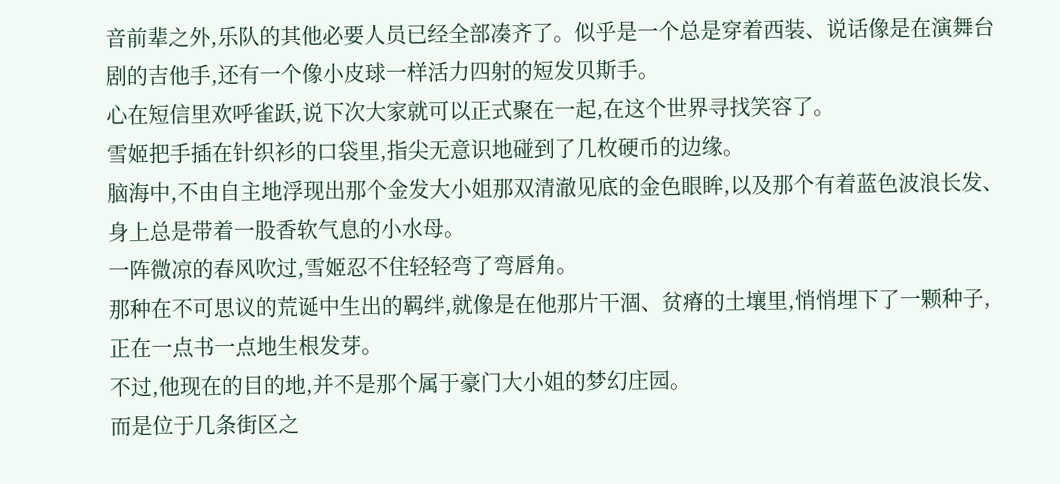音前辈之外,乐队的其他必要人员已经全部凑齐了。似乎是一个总是穿着西装、说话像是在演舞台剧的吉他手,还有一个像小皮球一样活力四射的短发贝斯手。
心在短信里欢呼雀跃,说下次大家就可以正式聚在一起,在这个世界寻找笑容了。
雪姬把手插在针织衫的口袋里,指尖无意识地碰到了几枚硬币的边缘。
脑海中,不由自主地浮现出那个金发大小姐那双清澈见底的金色眼眸,以及那个有着蓝色波浪长发、身上总是带着一股香软气息的小水母。
一阵微凉的春风吹过,雪姬忍不住轻轻弯了弯唇角。
那种在不可思议的荒诞中生出的羁绊,就像是在他那片干涸、贫瘠的土壤里,悄悄埋下了一颗种子,正在一点书一点地生根发芽。
不过,他现在的目的地,并不是那个属于豪门大小姐的梦幻庄园。
而是位于几条街区之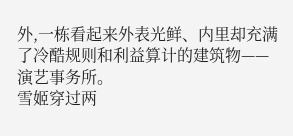外,一栋看起来外表光鲜、内里却充满了冷酷规则和利益算计的建筑物——演艺事务所。
雪姬穿过两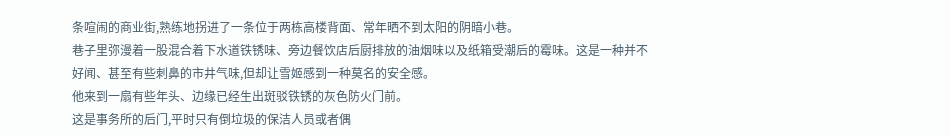条喧闹的商业街,熟练地拐进了一条位于两栋高楼背面、常年晒不到太阳的阴暗小巷。
巷子里弥漫着一股混合着下水道铁锈味、旁边餐饮店后厨排放的油烟味以及纸箱受潮后的霉味。这是一种并不好闻、甚至有些刺鼻的市井气味,但却让雪姬感到一种莫名的安全感。
他来到一扇有些年头、边缘已经生出斑驳铁锈的灰色防火门前。
这是事务所的后门,平时只有倒垃圾的保洁人员或者偶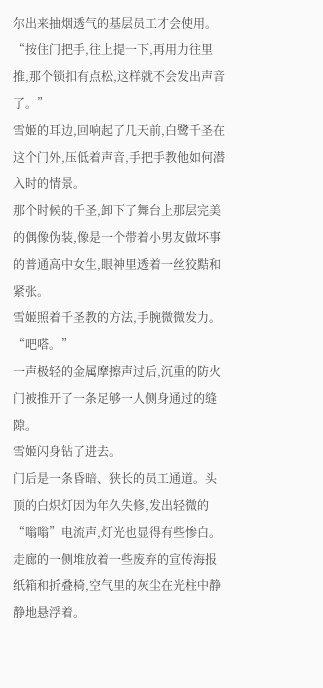尔出来抽烟透气的基层员工才会使用。
“按住门把手,往上提一下,再用力往里推,那个锁扣有点松,这样就不会发出声音了。”
雪姬的耳边,回响起了几天前,白鹭千圣在这个门外,压低着声音,手把手教他如何潜入时的情景。
那个时候的千圣,卸下了舞台上那层完美的偶像伪装,像是一个带着小男友做坏事的普通高中女生,眼神里透着一丝狡黠和紧张。
雪姬照着千圣教的方法,手腕微微发力。
“吧嗒。”
一声极轻的金属摩擦声过后,沉重的防火门被推开了一条足够一人侧身通过的缝隙。
雪姬闪身钻了进去。
门后是一条昏暗、狭长的员工通道。头顶的白炽灯因为年久失修,发出轻微的“嗡嗡”电流声,灯光也显得有些惨白。走廊的一侧堆放着一些废弃的宣传海报纸箱和折叠椅,空气里的灰尘在光柱中静静地悬浮着。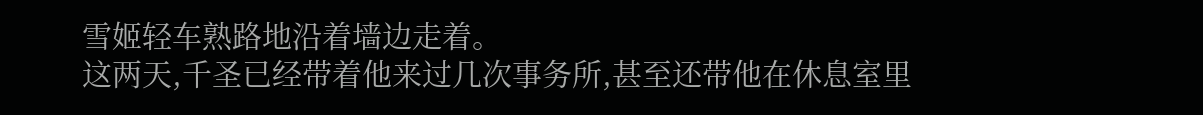雪姬轻车熟路地沿着墙边走着。
这两天,千圣已经带着他来过几次事务所,甚至还带他在休息室里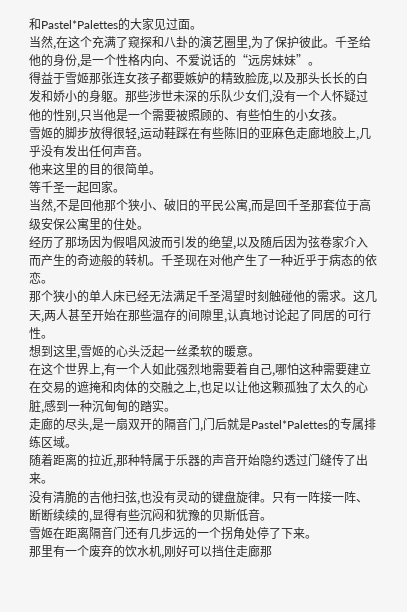和Pastel*Palettes的大家见过面。
当然,在这个充满了窥探和八卦的演艺圈里,为了保护彼此。千圣给他的身份,是一个性格内向、不爱说话的“远房妹妹”。
得益于雪姬那张连女孩子都要嫉妒的精致脸庞,以及那头长长的白发和娇小的身躯。那些涉世未深的乐队少女们,没有一个人怀疑过他的性别,只当他是一个需要被照顾的、有些怕生的小女孩。
雪姬的脚步放得很轻,运动鞋踩在有些陈旧的亚麻色走廊地胶上,几乎没有发出任何声音。
他来这里的目的很简单。
等千圣一起回家。
当然,不是回他那个狭小、破旧的平民公寓,而是回千圣那套位于高级安保公寓里的住处。
经历了那场因为假唱风波而引发的绝望,以及随后因为弦卷家介入而产生的奇迹般的转机。千圣现在对他产生了一种近乎于病态的依恋。
那个狭小的单人床已经无法满足千圣渴望时刻触碰他的需求。这几天,两人甚至开始在那些温存的间隙里,认真地讨论起了同居的可行性。
想到这里,雪姬的心头泛起一丝柔软的暖意。
在这个世界上,有一个人如此强烈地需要着自己,哪怕这种需要建立在交易的遮掩和肉体的交融之上,也足以让他这颗孤独了太久的心脏,感到一种沉甸甸的踏实。
走廊的尽头,是一扇双开的隔音门,门后就是Pastel*Palettes的专属排练区域。
随着距离的拉近,那种特属于乐器的声音开始隐约透过门缝传了出来。
没有清脆的吉他扫弦,也没有灵动的键盘旋律。只有一阵接一阵、断断续续的,显得有些沉闷和犹豫的贝斯低音。
雪姬在距离隔音门还有几步远的一个拐角处停了下来。
那里有一个废弃的饮水机,刚好可以挡住走廊那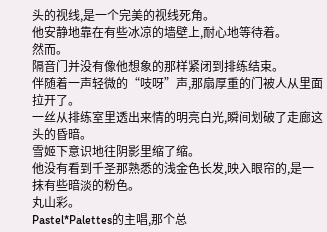头的视线,是一个完美的视线死角。
他安静地靠在有些冰凉的墙壁上,耐心地等待着。
然而。
隔音门并没有像他想象的那样紧闭到排练结束。
伴随着一声轻微的“吱呀”声,那扇厚重的门被人从里面拉开了。
一丝从排练室里透出来情的明亮白光,瞬间划破了走廊这头的昏暗。
雪姬下意识地往阴影里缩了缩。
他没有看到千圣那熟悉的浅金色长发,映入眼帘的,是一抹有些暗淡的粉色。
丸山彩。
Pastel*Palettes的主唱,那个总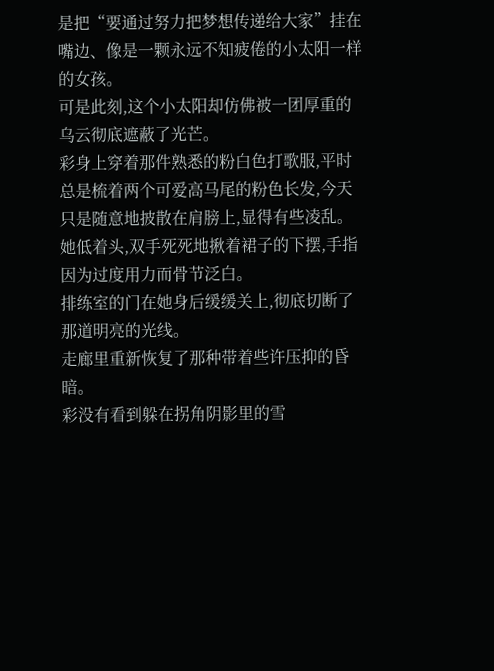是把“要通过努力把梦想传递给大家”挂在嘴边、像是一颗永远不知疲倦的小太阳一样的女孩。
可是此刻,这个小太阳却仿佛被一团厚重的乌云彻底遮蔽了光芒。
彩身上穿着那件熟悉的粉白色打歌服,平时总是梳着两个可爱高马尾的粉色长发,今天只是随意地披散在肩膀上,显得有些凌乱。
她低着头,双手死死地揪着裙子的下摆,手指因为过度用力而骨节泛白。
排练室的门在她身后缓缓关上,彻底切断了那道明亮的光线。
走廊里重新恢复了那种带着些许压抑的昏暗。
彩没有看到躲在拐角阴影里的雪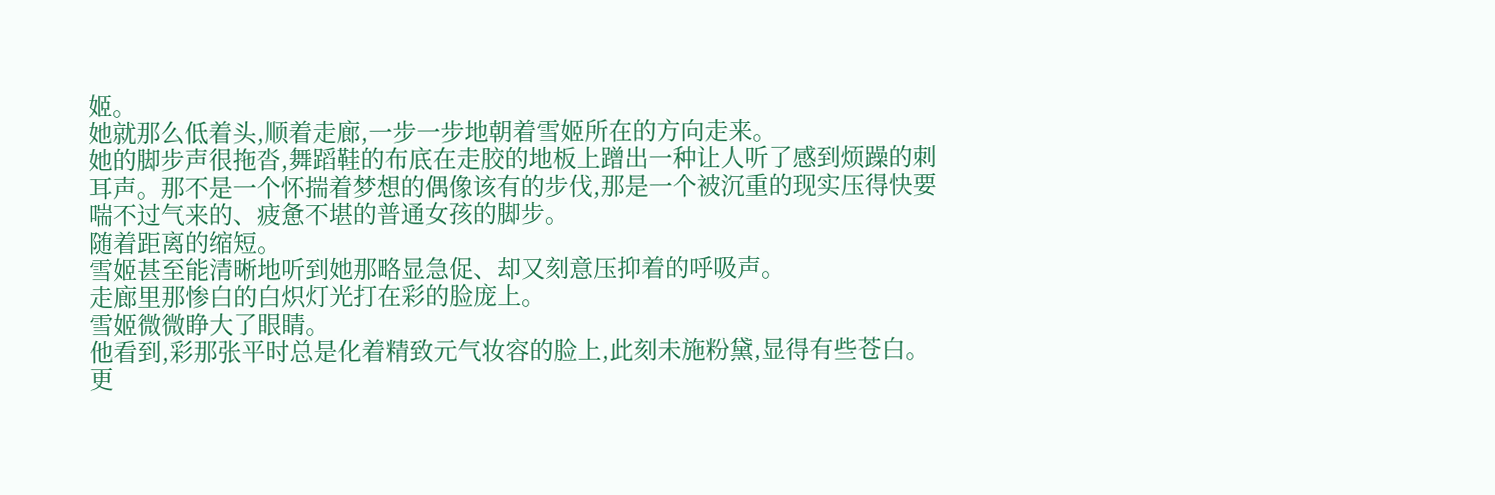姬。
她就那么低着头,顺着走廊,一步一步地朝着雪姬所在的方向走来。
她的脚步声很拖沓,舞蹈鞋的布底在走胶的地板上蹭出一种让人听了感到烦躁的刺耳声。那不是一个怀揣着梦想的偶像该有的步伐,那是一个被沉重的现实压得快要喘不过气来的、疲惫不堪的普通女孩的脚步。
随着距离的缩短。
雪姬甚至能清晰地听到她那略显急促、却又刻意压抑着的呼吸声。
走廊里那惨白的白炽灯光打在彩的脸庞上。
雪姬微微睁大了眼睛。
他看到,彩那张平时总是化着精致元气妆容的脸上,此刻未施粉黛,显得有些苍白。
更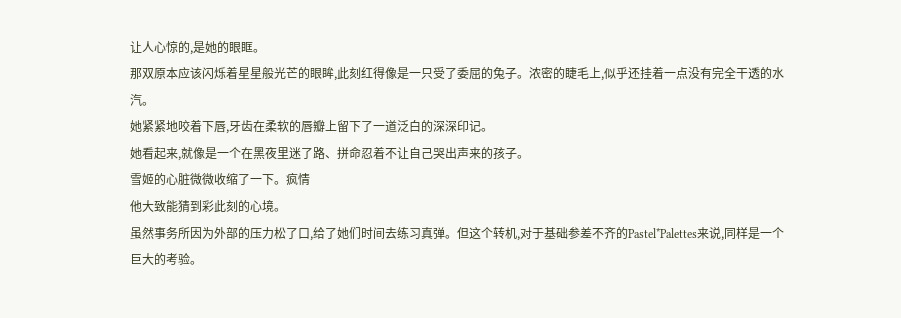让人心惊的,是她的眼眶。
那双原本应该闪烁着星星般光芒的眼眸,此刻红得像是一只受了委屈的兔子。浓密的睫毛上,似乎还挂着一点没有完全干透的水汽。
她紧紧地咬着下唇,牙齿在柔软的唇瓣上留下了一道泛白的深深印记。
她看起来,就像是一个在黑夜里迷了路、拼命忍着不让自己哭出声来的孩子。
雪姬的心脏微微收缩了一下。疯情
他大致能猜到彩此刻的心境。
虽然事务所因为外部的压力松了口,给了她们时间去练习真弹。但这个转机,对于基础参差不齐的Pastel*Palettes来说,同样是一个巨大的考验。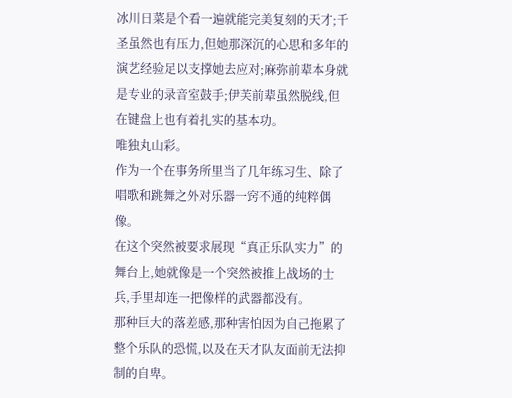冰川日菜是个看一遍就能完美复刻的天才;千圣虽然也有压力,但她那深沉的心思和多年的演艺经验足以支撑她去应对;麻弥前辈本身就是专业的录音室鼓手;伊芙前辈虽然脱线,但在键盘上也有着扎实的基本功。
唯独丸山彩。
作为一个在事务所里当了几年练习生、除了唱歌和跳舞之外对乐器一窍不通的纯粹偶像。
在这个突然被要求展现“真正乐队实力”的舞台上,她就像是一个突然被推上战场的士兵,手里却连一把像样的武器都没有。
那种巨大的落差感,那种害怕因为自己拖累了整个乐队的恐慌,以及在天才队友面前无法抑制的自卑。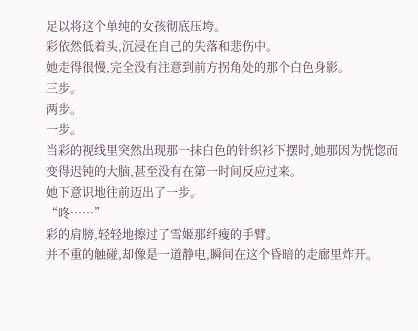足以将这个单纯的女孩彻底压垮。
彩依然低着头,沉浸在自己的失落和悲伤中。
她走得很慢,完全没有注意到前方拐角处的那个白色身影。
三步。
两步。
一步。
当彩的视线里突然出现那一抹白色的针织衫下摆时,她那因为恍惚而变得迟钝的大脑,甚至没有在第一时间反应过来。
她下意识地往前迈出了一步。
“咚……”
彩的肩膀,轻轻地擦过了雪姬那纤瘦的手臂。
并不重的触碰,却像是一道静电,瞬间在这个昏暗的走廊里炸开。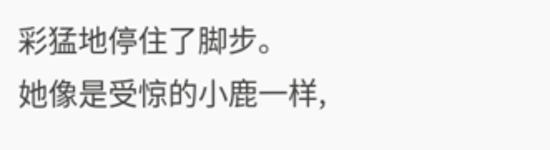彩猛地停住了脚步。
她像是受惊的小鹿一样,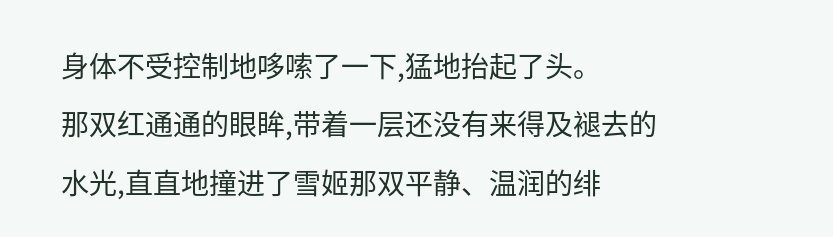身体不受控制地哆嗦了一下,猛地抬起了头。
那双红通通的眼眸,带着一层还没有来得及褪去的水光,直直地撞进了雪姬那双平静、温润的绯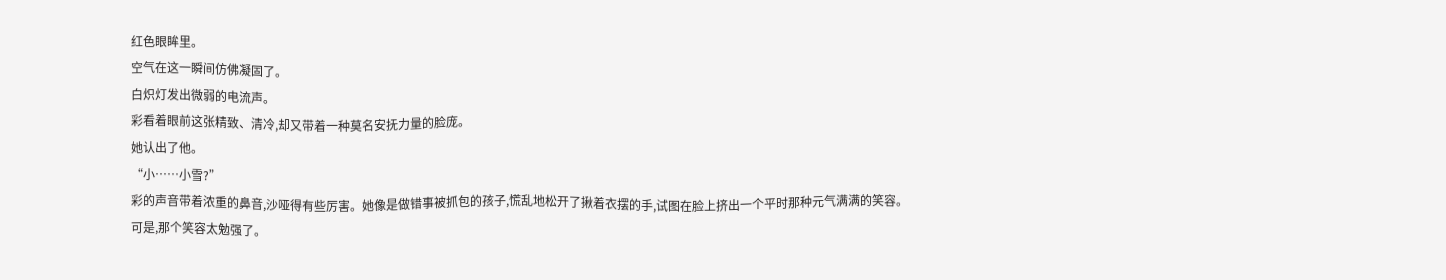红色眼眸里。
空气在这一瞬间仿佛凝固了。
白炽灯发出微弱的电流声。
彩看着眼前这张精致、清冷,却又带着一种莫名安抚力量的脸庞。
她认出了他。
“小……小雪?”
彩的声音带着浓重的鼻音,沙哑得有些厉害。她像是做错事被抓包的孩子,慌乱地松开了揪着衣摆的手,试图在脸上挤出一个平时那种元气满满的笑容。
可是,那个笑容太勉强了。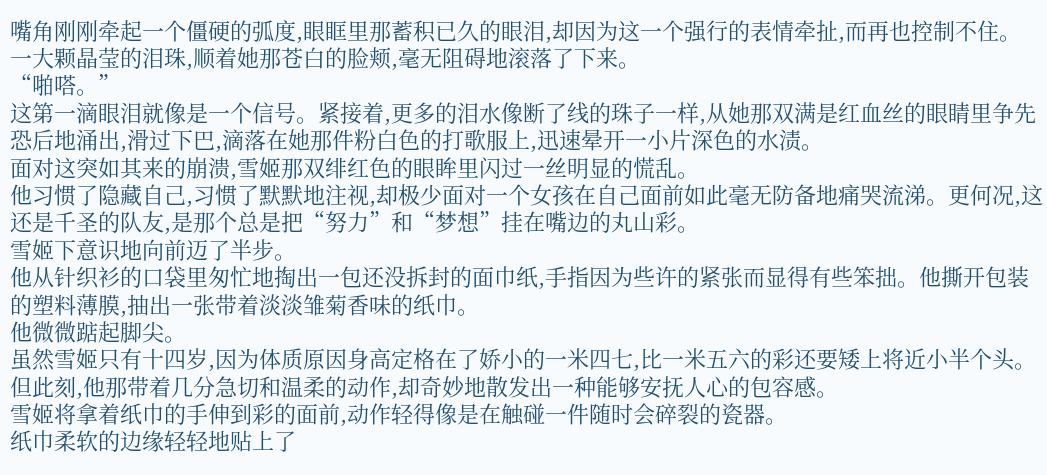嘴角刚刚牵起一个僵硬的弧度,眼眶里那蓄积已久的眼泪,却因为这一个强行的表情牵扯,而再也控制不住。
一大颗晶莹的泪珠,顺着她那苍白的脸颊,毫无阻碍地滚落了下来。
“啪嗒。”
这第一滴眼泪就像是一个信号。紧接着,更多的泪水像断了线的珠子一样,从她那双满是红血丝的眼睛里争先恐后地涌出,滑过下巴,滴落在她那件粉白色的打歌服上,迅速晕开一小片深色的水渍。
面对这突如其来的崩溃,雪姬那双绯红色的眼眸里闪过一丝明显的慌乱。
他习惯了隐藏自己,习惯了默默地注视,却极少面对一个女孩在自己面前如此毫无防备地痛哭流涕。更何况,这还是千圣的队友,是那个总是把“努力”和“梦想”挂在嘴边的丸山彩。
雪姬下意识地向前迈了半步。
他从针织衫的口袋里匆忙地掏出一包还没拆封的面巾纸,手指因为些许的紧张而显得有些笨拙。他撕开包装的塑料薄膜,抽出一张带着淡淡雏菊香味的纸巾。
他微微踮起脚尖。
虽然雪姬只有十四岁,因为体质原因身高定格在了娇小的一米四七,比一米五六的彩还要矮上将近小半个头。但此刻,他那带着几分急切和温柔的动作,却奇妙地散发出一种能够安抚人心的包容感。
雪姬将拿着纸巾的手伸到彩的面前,动作轻得像是在触碰一件随时会碎裂的瓷器。
纸巾柔软的边缘轻轻地贴上了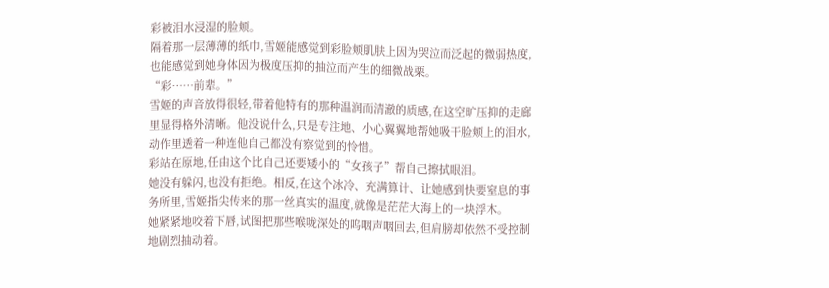彩被泪水浸湿的脸颊。
隔着那一层薄薄的纸巾,雪姬能感觉到彩脸颊肌肤上因为哭泣而泛起的微弱热度,也能感觉到她身体因为极度压抑的抽泣而产生的细微战栗。
“彩……前辈。”
雪姬的声音放得很轻,带着他特有的那种温润而清澈的质感,在这空旷压抑的走廊里显得格外清晰。他没说什么,只是专注地、小心翼翼地帮她吸干脸颊上的泪水,动作里透着一种连他自己都没有察觉到的怜惜。
彩站在原地,任由这个比自己还要矮小的“女孩子”帮自己擦拭眼泪。
她没有躲闪,也没有拒绝。相反,在这个冰冷、充满算计、让她感到快要窒息的事务所里,雪姬指尖传来的那一丝真实的温度,就像是茫茫大海上的一块浮木。
她紧紧地咬着下唇,试图把那些喉咙深处的呜咽声咽回去,但肩膀却依然不受控制地剧烈抽动着。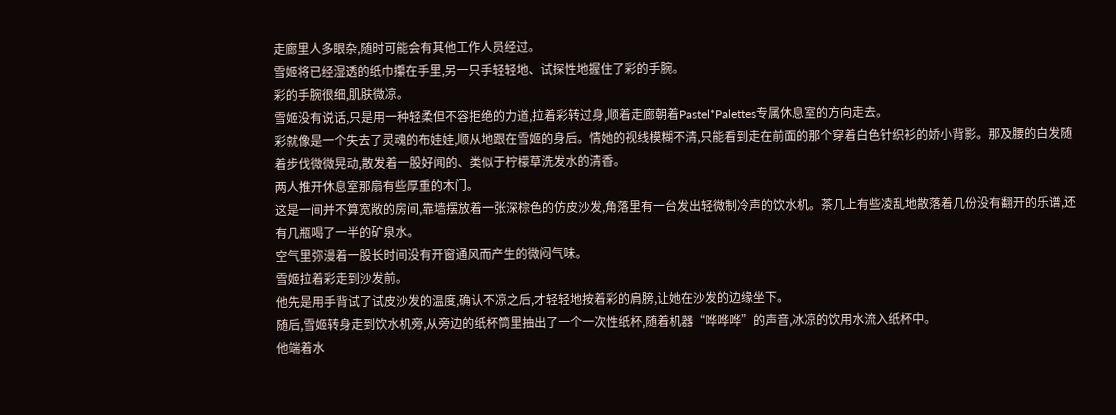走廊里人多眼杂,随时可能会有其他工作人员经过。
雪姬将已经湿透的纸巾攥在手里,另一只手轻轻地、试探性地握住了彩的手腕。
彩的手腕很细,肌肤微凉。
雪姬没有说话,只是用一种轻柔但不容拒绝的力道,拉着彩转过身,顺着走廊朝着Pastel*Palettes专属休息室的方向走去。
彩就像是一个失去了灵魂的布娃娃,顺从地跟在雪姬的身后。情她的视线模糊不清,只能看到走在前面的那个穿着白色针织衫的娇小背影。那及腰的白发随着步伐微微晃动,散发着一股好闻的、类似于柠檬草洗发水的清香。
两人推开休息室那扇有些厚重的木门。
这是一间并不算宽敞的房间,靠墙摆放着一张深棕色的仿皮沙发,角落里有一台发出轻微制冷声的饮水机。茶几上有些凌乱地散落着几份没有翻开的乐谱,还有几瓶喝了一半的矿泉水。
空气里弥漫着一股长时间没有开窗通风而产生的微闷气味。
雪姬拉着彩走到沙发前。
他先是用手背试了试皮沙发的温度,确认不凉之后,才轻轻地按着彩的肩膀,让她在沙发的边缘坐下。
随后,雪姬转身走到饮水机旁,从旁边的纸杯筒里抽出了一个一次性纸杯,随着机器“哗哗哗”的声音,冰凉的饮用水流入纸杯中。
他端着水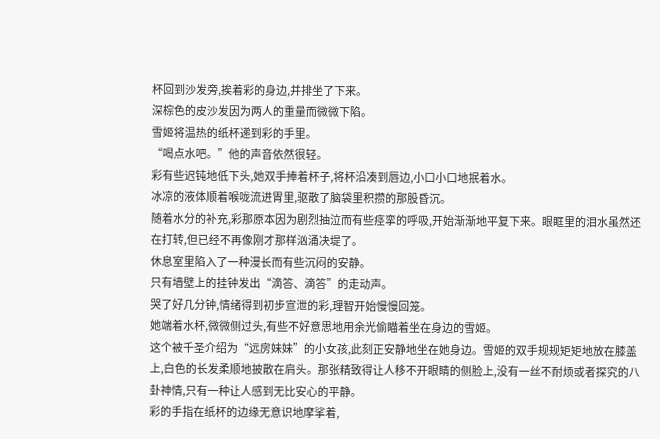杯回到沙发旁,挨着彩的身边,并排坐了下来。
深棕色的皮沙发因为两人的重量而微微下陷。
雪姬将温热的纸杯递到彩的手里。
“喝点水吧。”他的声音依然很轻。
彩有些迟钝地低下头,她双手捧着杯子,将杯沿凑到唇边,小口小口地抿着水。
冰凉的液体顺着喉咙流进胃里,驱散了脑袋里积攒的那股昏沉。
随着水分的补充,彩那原本因为剧烈抽泣而有些痉挛的呼吸,开始渐渐地平复下来。眼眶里的泪水虽然还在打转,但已经不再像刚才那样汹涌决堤了。
休息室里陷入了一种漫长而有些沉闷的安静。
只有墙壁上的挂钟发出“滴答、滴答”的走动声。
哭了好几分钟,情绪得到初步宣泄的彩,理智开始慢慢回笼。
她端着水杯,微微侧过头,有些不好意思地用余光偷瞄着坐在身边的雪姬。
这个被千圣介绍为“远房妹妹”的小女孩,此刻正安静地坐在她身边。雪姬的双手规规矩矩地放在膝盖上,白色的长发柔顺地披散在肩头。那张精致得让人移不开眼睛的侧脸上,没有一丝不耐烦或者探究的八卦神情,只有一种让人感到无比安心的平静。
彩的手指在纸杯的边缘无意识地摩挲着,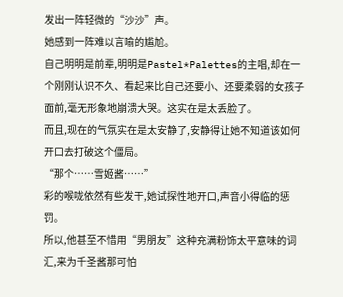发出一阵轻微的“沙沙”声。
她感到一阵难以言喻的尴尬。
自己明明是前辈,明明是Pastel*Palettes的主唱,却在一个刚刚认识不久、看起来比自己还要小、还要柔弱的女孩子面前,毫无形象地崩溃大哭。这实在是太丢脸了。
而且,现在的气氛实在是太安静了,安静得让她不知道该如何开口去打破这个僵局。
“那个……雪姬酱……”
彩的喉咙依然有些发干,她试探性地开口,声音小得临的惩罚。
所以,他甚至不惜用“男朋友”这种充满粉饰太平意味的词汇,来为千圣酱那可怕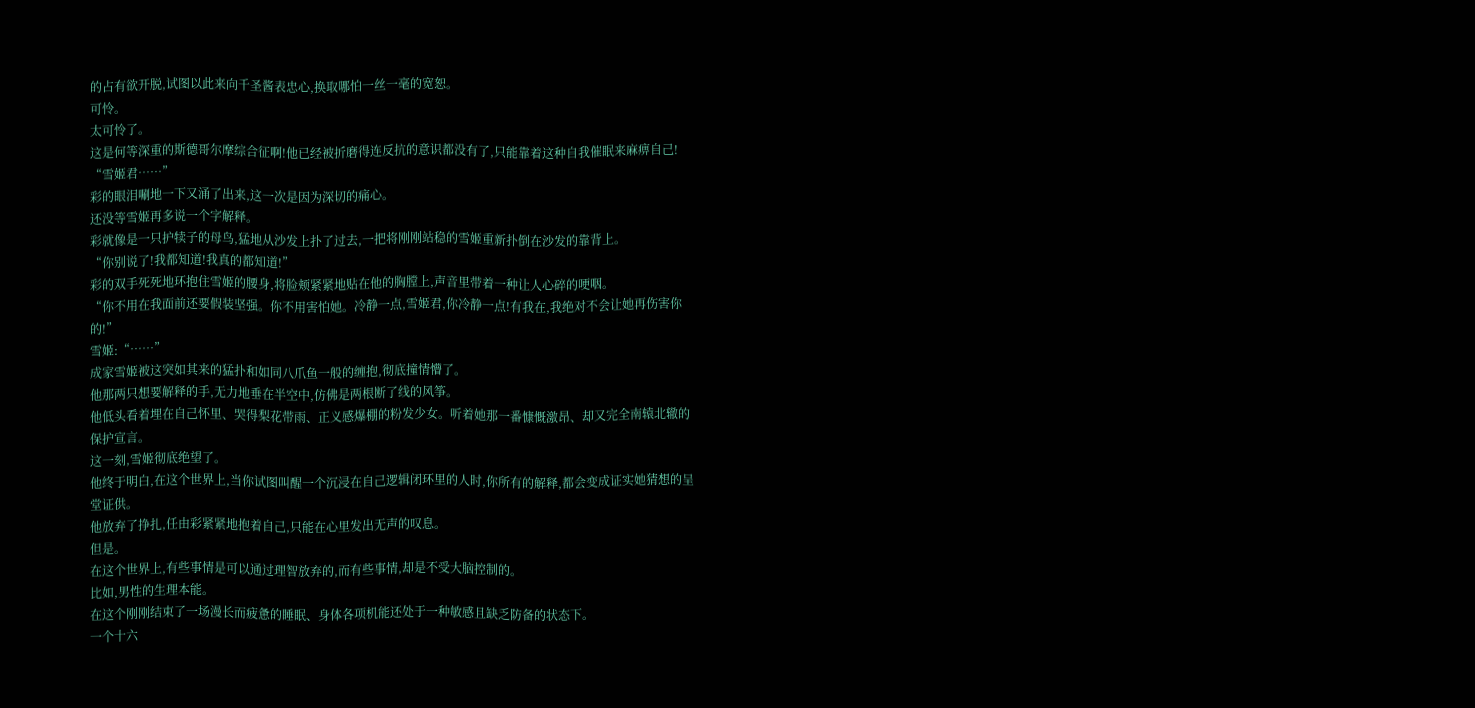的占有欲开脱,试图以此来向千圣酱表忠心,换取哪怕一丝一毫的宽恕。
可怜。
太可怜了。
这是何等深重的斯德哥尔摩综合征啊!他已经被折磨得连反抗的意识都没有了,只能靠着这种自我催眠来麻痹自己!
“雪姬君……”
彩的眼泪唰地一下又涌了出来,这一次是因为深切的痛心。
还没等雪姬再多说一个字解释。
彩就像是一只护犊子的母鸟,猛地从沙发上扑了过去,一把将刚刚站稳的雪姬重新扑倒在沙发的靠背上。
“你别说了!我都知道!我真的都知道!”
彩的双手死死地环抱住雪姬的腰身,将脸颊紧紧地贴在他的胸膛上,声音里带着一种让人心碎的哽咽。
“你不用在我面前还要假装坚强。你不用害怕她。冷静一点,雪姬君,你冷静一点!有我在,我绝对不会让她再伤害你的!”
雪姬:“……”
成家雪姬被这突如其来的猛扑和如同八爪鱼一般的缠抱,彻底撞情懵了。
他那两只想要解释的手,无力地垂在半空中,仿佛是两根断了线的风筝。
他低头看着埋在自己怀里、哭得梨花带雨、正义感爆棚的粉发少女。听着她那一番慷慨激昂、却又完全南辕北辙的保护宣言。
这一刻,雪姬彻底绝望了。
他终于明白,在这个世界上,当你试图叫醒一个沉浸在自己逻辑闭环里的人时,你所有的解释,都会变成证实她猜想的呈堂证供。
他放弃了挣扎,任由彩紧紧地抱着自己,只能在心里发出无声的叹息。
但是。
在这个世界上,有些事情是可以通过理智放弃的,而有些事情,却是不受大脑控制的。
比如,男性的生理本能。
在这个刚刚结束了一场漫长而疲惫的睡眠、身体各项机能还处于一种敏感且缺乏防备的状态下。
一个十六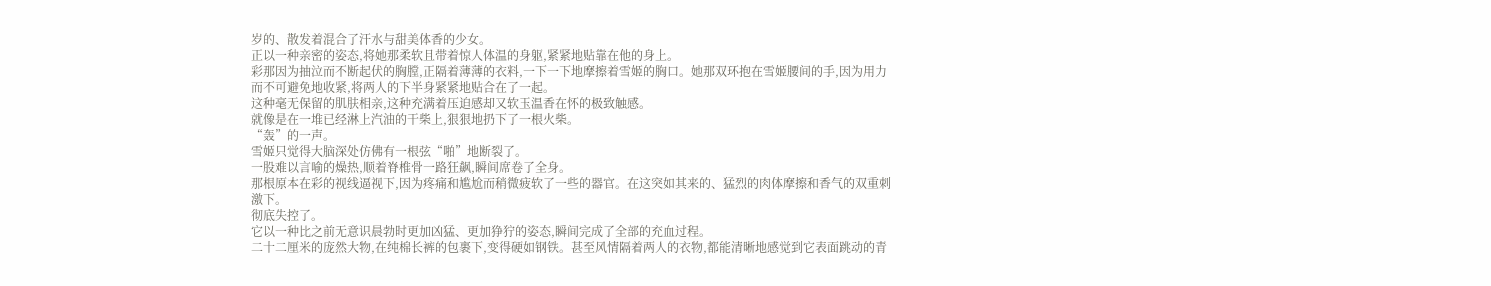岁的、散发着混合了汗水与甜美体香的少女。
正以一种亲密的姿态,将她那柔软且带着惊人体温的身躯,紧紧地贴靠在他的身上。
彩那因为抽泣而不断起伏的胸膛,正隔着薄薄的衣料,一下一下地摩擦着雪姬的胸口。她那双环抱在雪姬腰间的手,因为用力而不可避免地收紧,将两人的下半身紧紧地贴合在了一起。
这种毫无保留的肌肤相亲,这种充满着压迫感却又软玉温香在怀的极致触感。
就像是在一堆已经淋上汽油的干柴上,狠狠地扔下了一根火柴。
“轰”的一声。
雪姬只觉得大脑深处仿佛有一根弦“啪”地断裂了。
一股难以言喻的燥热,顺着脊椎骨一路狂飙,瞬间席卷了全身。
那根原本在彩的视线逼视下,因为疼痛和尴尬而稍微疲软了一些的器官。在这突如其来的、猛烈的肉体摩擦和香气的双重刺激下。
彻底失控了。
它以一种比之前无意识晨勃时更加凶猛、更加狰狞的姿态,瞬间完成了全部的充血过程。
二十二厘米的庞然大物,在纯棉长裤的包裹下,变得硬如钢铁。甚至风情隔着两人的衣物,都能清晰地感觉到它表面跳动的青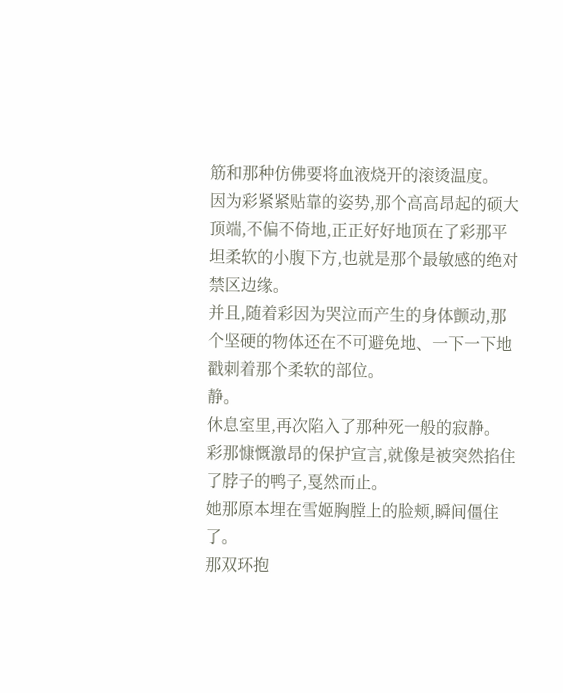筋和那种仿佛要将血液烧开的滚烫温度。
因为彩紧紧贴靠的姿势,那个高高昂起的硕大顶端,不偏不倚地,正正好好地顶在了彩那平坦柔软的小腹下方,也就是那个最敏感的绝对禁区边缘。
并且,随着彩因为哭泣而产生的身体颤动,那个坚硬的物体还在不可避免地、一下一下地戳刺着那个柔软的部位。
静。
休息室里,再次陷入了那种死一般的寂静。
彩那慷慨激昂的保护宣言,就像是被突然掐住了脖子的鸭子,戛然而止。
她那原本埋在雪姬胸膛上的脸颊,瞬间僵住了。
那双环抱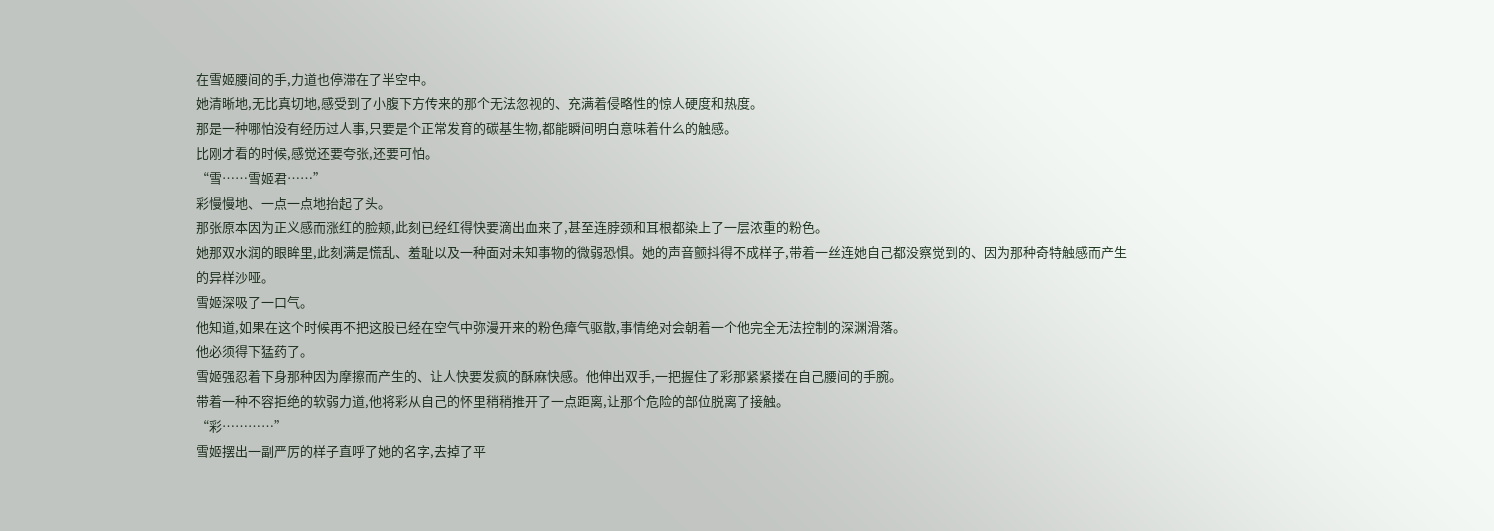在雪姬腰间的手,力道也停滞在了半空中。
她清晰地,无比真切地,感受到了小腹下方传来的那个无法忽视的、充满着侵略性的惊人硬度和热度。
那是一种哪怕没有经历过人事,只要是个正常发育的碳基生物,都能瞬间明白意味着什么的触感。
比刚才看的时候,感觉还要夸张,还要可怕。
“雪……雪姬君……”
彩慢慢地、一点一点地抬起了头。
那张原本因为正义感而涨红的脸颊,此刻已经红得快要滴出血来了,甚至连脖颈和耳根都染上了一层浓重的粉色。
她那双水润的眼眸里,此刻满是慌乱、羞耻以及一种面对未知事物的微弱恐惧。她的声音颤抖得不成样子,带着一丝连她自己都没察觉到的、因为那种奇特触感而产生的异样沙哑。
雪姬深吸了一口气。
他知道,如果在这个时候再不把这股已经在空气中弥漫开来的粉色瘴气驱散,事情绝对会朝着一个他完全无法控制的深渊滑落。
他必须得下猛药了。
雪姬强忍着下身那种因为摩擦而产生的、让人快要发疯的酥麻快感。他伸出双手,一把握住了彩那紧紧搂在自己腰间的手腕。
带着一种不容拒绝的软弱力道,他将彩从自己的怀里稍稍推开了一点距离,让那个危险的部位脱离了接触。
“彩…………”
雪姬摆出一副严厉的样子直呼了她的名字,去掉了平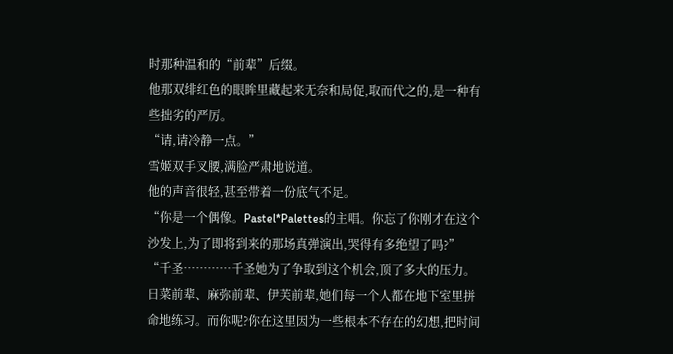时那种温和的“前辈”后缀。
他那双绯红色的眼眸里藏起来无奈和局促,取而代之的,是一种有些拙劣的严厉。
“请,请冷静一点。”
雪姬双手叉腰,满脸严肃地说道。
他的声音很轻,甚至带着一份底气不足。
“你是一个偶像。Pastel*Palettes的主唱。你忘了你刚才在这个沙发上,为了即将到来的那场真弹演出,哭得有多绝望了吗?”
“千圣…………千圣她为了争取到这个机会,顶了多大的压力。日菜前辈、麻弥前辈、伊芙前辈,她们每一个人都在地下室里拼命地练习。而你呢?你在这里因为一些根本不存在的幻想,把时间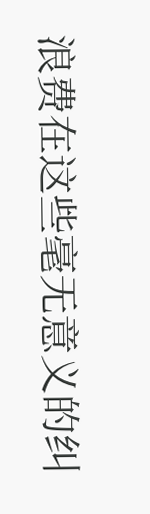浪费在这些毫无意义的纠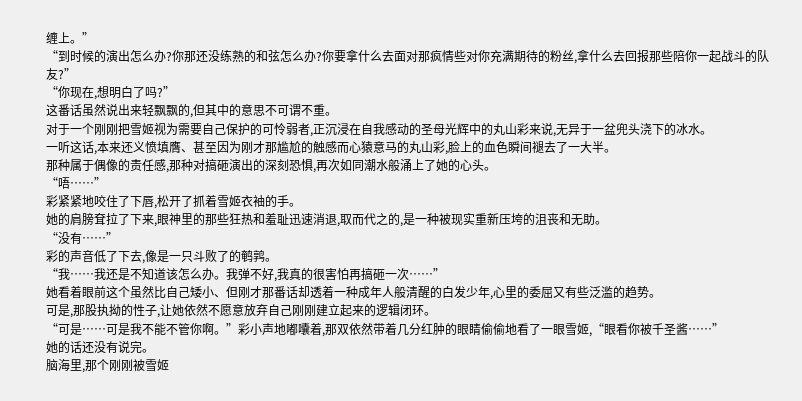缠上。”
“到时候的演出怎么办?你那还没练熟的和弦怎么办?你要拿什么去面对那疯情些对你充满期待的粉丝,拿什么去回报那些陪你一起战斗的队友?”
“你现在,想明白了吗?”
这番话虽然说出来轻飘飘的,但其中的意思不可谓不重。
对于一个刚刚把雪姬视为需要自己保护的可怜弱者,正沉浸在自我感动的圣母光辉中的丸山彩来说,无异于一盆兜头浇下的冰水。
一听这话,本来还义愤填膺、甚至因为刚才那尴尬的触感而心猿意马的丸山彩,脸上的血色瞬间褪去了一大半。
那种属于偶像的责任感,那种对搞砸演出的深刻恐惧,再次如同潮水般涌上了她的心头。
“唔……”
彩紧紧地咬住了下唇,松开了抓着雪姬衣袖的手。
她的肩膀耷拉了下来,眼神里的那些狂热和羞耻迅速消退,取而代之的,是一种被现实重新压垮的沮丧和无助。
“没有……”
彩的声音低了下去,像是一只斗败了的鹌鹑。
“我……我还是不知道该怎么办。我弹不好,我真的很害怕再搞砸一次……”
她看着眼前这个虽然比自己矮小、但刚才那番话却透着一种成年人般清醒的白发少年,心里的委屈又有些泛滥的趋势。
可是,那股执拗的性子,让她依然不愿意放弃自己刚刚建立起来的逻辑闭环。
“可是……可是我不能不管你啊。”彩小声地嘟囔着,那双依然带着几分红肿的眼睛偷偷地看了一眼雪姬,“眼看你被千圣酱……”
她的话还没有说完。
脑海里,那个刚刚被雪姬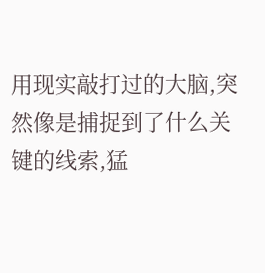用现实敲打过的大脑,突然像是捕捉到了什么关键的线索,猛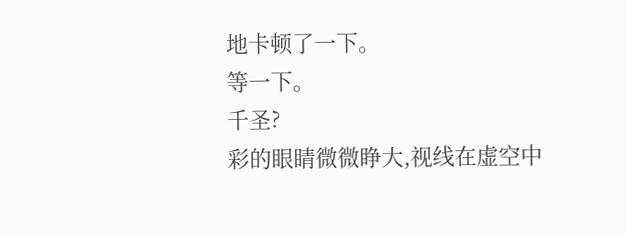地卡顿了一下。
等一下。
千圣?
彩的眼睛微微睁大,视线在虚空中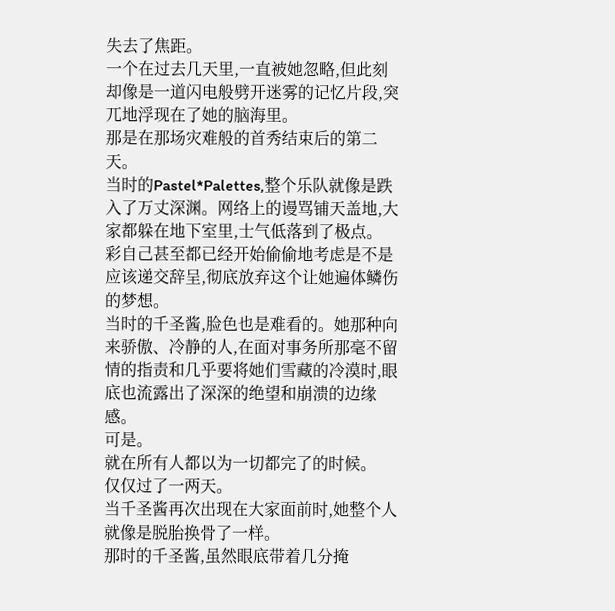失去了焦距。
一个在过去几天里,一直被她忽略,但此刻却像是一道闪电般劈开迷雾的记忆片段,突兀地浮现在了她的脑海里。
那是在那场灾难般的首秀结束后的第二天。
当时的Pastel*Palettes,整个乐队就像是跌入了万丈深渊。网络上的谩骂铺天盖地,大家都躲在地下室里,士气低落到了极点。
彩自己甚至都已经开始偷偷地考虑是不是应该递交辞呈,彻底放弃这个让她遍体鳞伤的梦想。
当时的千圣酱,脸色也是难看的。她那种向来骄傲、冷静的人,在面对事务所那毫不留情的指责和几乎要将她们雪藏的冷漠时,眼底也流露出了深深的绝望和崩溃的边缘感。
可是。
就在所有人都以为一切都完了的时候。
仅仅过了一两天。
当千圣酱再次出现在大家面前时,她整个人就像是脱胎换骨了一样。
那时的千圣酱,虽然眼底带着几分掩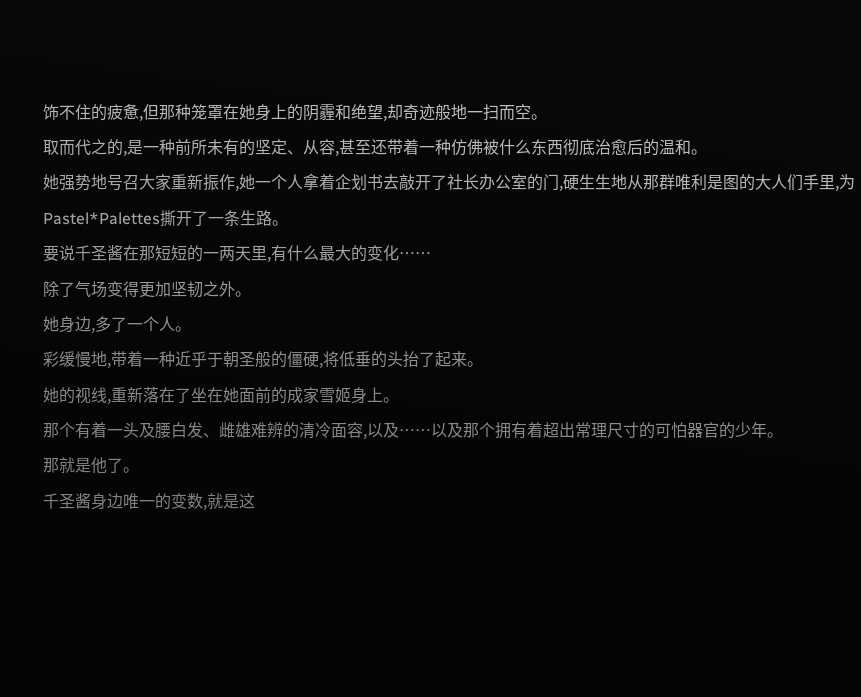饰不住的疲惫,但那种笼罩在她身上的阴霾和绝望,却奇迹般地一扫而空。
取而代之的,是一种前所未有的坚定、从容,甚至还带着一种仿佛被什么东西彻底治愈后的温和。
她强势地号召大家重新振作,她一个人拿着企划书去敲开了社长办公室的门,硬生生地从那群唯利是图的大人们手里,为Pastel*Palettes撕开了一条生路。
要说千圣酱在那短短的一两天里,有什么最大的变化……
除了气场变得更加坚韧之外。
她身边,多了一个人。
彩缓慢地,带着一种近乎于朝圣般的僵硬,将低垂的头抬了起来。
她的视线,重新落在了坐在她面前的成家雪姬身上。
那个有着一头及腰白发、雌雄难辨的清冷面容,以及……以及那个拥有着超出常理尺寸的可怕器官的少年。
那就是他了。
千圣酱身边唯一的变数,就是这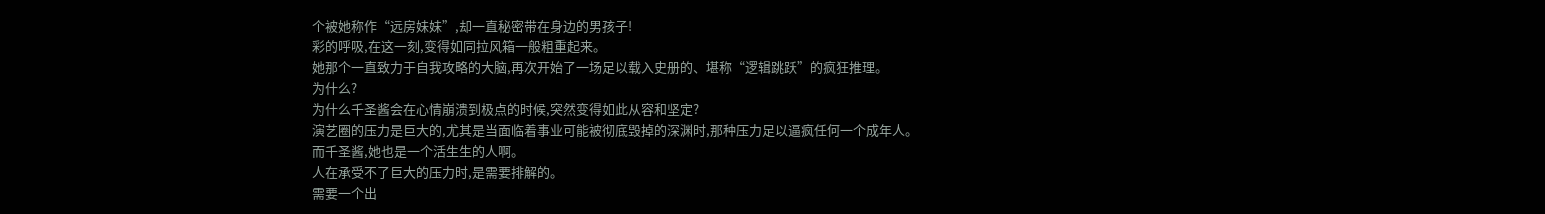个被她称作“远房妹妹”,却一直秘密带在身边的男孩子!
彩的呼吸,在这一刻,变得如同拉风箱一般粗重起来。
她那个一直致力于自我攻略的大脑,再次开始了一场足以载入史册的、堪称“逻辑跳跃”的疯狂推理。
为什么?
为什么千圣酱会在心情崩溃到极点的时候,突然变得如此从容和坚定?
演艺圈的压力是巨大的,尤其是当面临着事业可能被彻底毁掉的深渊时,那种压力足以逼疯任何一个成年人。
而千圣酱,她也是一个活生生的人啊。
人在承受不了巨大的压力时,是需要排解的。
需要一个出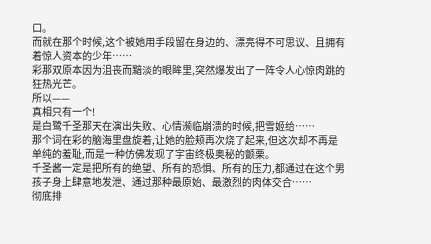口。
而就在那个时候,这个被她用手段留在身边的、漂亮得不可思议、且拥有着惊人资本的少年……
彩那双原本因为沮丧而黯淡的眼眸里,突然爆发出了一阵令人心惊肉跳的狂热光芒。
所以——
真相只有一个!
是白鹭千圣那天在演出失败、心情濒临崩溃的时候,把雪姬给……
那个词在彩的脑海里盘旋着,让她的脸颊再次烧了起来,但这次却不再是单纯的羞耻,而是一种仿佛发现了宇宙终极奥秘的颤栗。
千圣酱一定是把所有的绝望、所有的恐惧、所有的压力,都通过在这个男孩子身上肆意地发泄、通过那种最原始、最激烈的肉体交合……
彻底排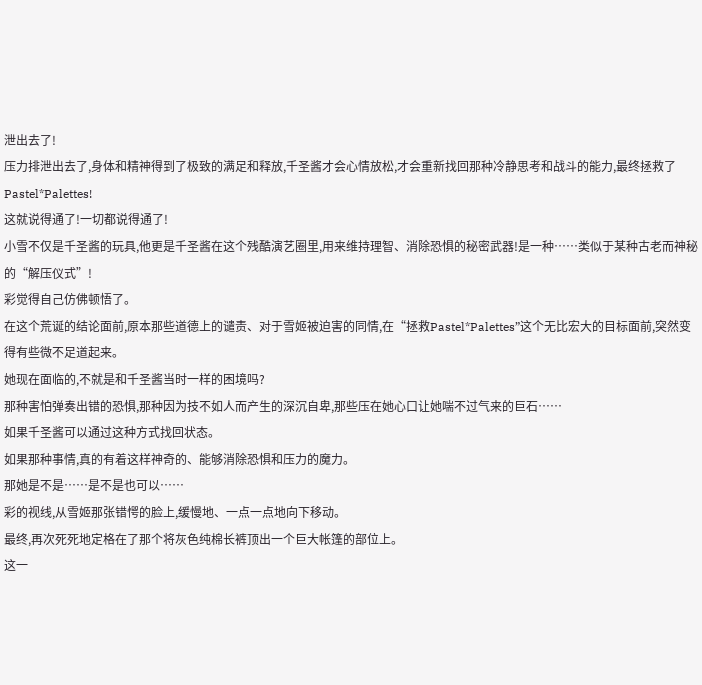泄出去了!
压力排泄出去了,身体和精神得到了极致的满足和释放,千圣酱才会心情放松,才会重新找回那种冷静思考和战斗的能力,最终拯救了Pastel*Palettes!
这就说得通了!一切都说得通了!
小雪不仅是千圣酱的玩具,他更是千圣酱在这个残酷演艺圈里,用来维持理智、消除恐惧的秘密武器!是一种……类似于某种古老而神秘的“解压仪式”!
彩觉得自己仿佛顿悟了。
在这个荒诞的结论面前,原本那些道德上的谴责、对于雪姬被迫害的同情,在“拯救Pastel*Palettes”这个无比宏大的目标面前,突然变得有些微不足道起来。
她现在面临的,不就是和千圣酱当时一样的困境吗?
那种害怕弹奏出错的恐惧,那种因为技不如人而产生的深沉自卑,那些压在她心口让她喘不过气来的巨石……
如果千圣酱可以通过这种方式找回状态。
如果那种事情,真的有着这样神奇的、能够消除恐惧和压力的魔力。
那她是不是……是不是也可以……
彩的视线,从雪姬那张错愕的脸上,缓慢地、一点一点地向下移动。
最终,再次死死地定格在了那个将灰色纯棉长裤顶出一个巨大帐篷的部位上。
这一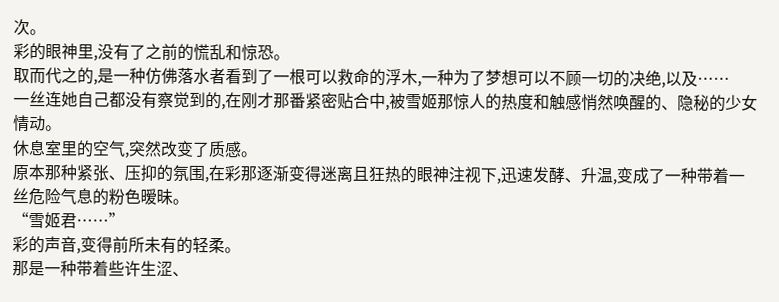次。
彩的眼神里,没有了之前的慌乱和惊恐。
取而代之的,是一种仿佛落水者看到了一根可以救命的浮木,一种为了梦想可以不顾一切的决绝,以及……
一丝连她自己都没有察觉到的,在刚才那番紧密贴合中,被雪姬那惊人的热度和触感悄然唤醒的、隐秘的少女情动。
休息室里的空气,突然改变了质感。
原本那种紧张、压抑的氛围,在彩那逐渐变得迷离且狂热的眼神注视下,迅速发酵、升温,变成了一种带着一丝危险气息的粉色暧昧。
“雪姬君……”
彩的声音,变得前所未有的轻柔。
那是一种带着些许生涩、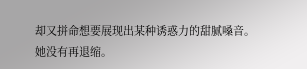却又拼命想要展现出某种诱惑力的甜腻嗓音。
她没有再退缩。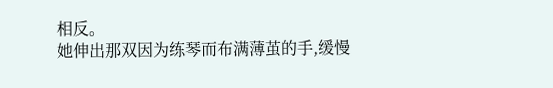相反。
她伸出那双因为练琴而布满薄茧的手,缓慢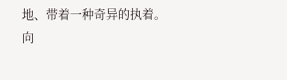地、带着一种奇异的执着。
向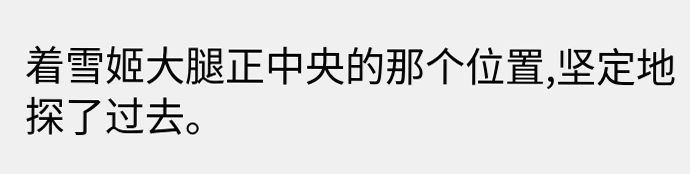着雪姬大腿正中央的那个位置,坚定地探了过去。